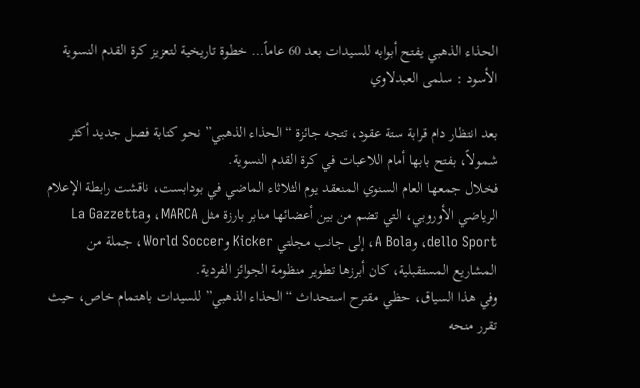الحذاء الذهبي يفتح أبوابه للسيدات بعد 60 عاماً… خطوة تاريخية لتعزيز كرة القدم النسوية
الأسود : سلمى العبدلاوي

بعد انتظار دام قرابة ستة عقود، تتجه جائزة “الحذاء الذهبي” نحو كتابة فصل جديد أكثر شمولاً، بفتح بابها أمام اللاعبات في كرة القدم النسوية.
فخلال جمعها العام السنوي المنعقد يوم الثلاثاء الماضي في بودابست، ناقشت رابطة الإعلام الرياضي الأوروبي، التي تضم من بين أعضائها منابر بارزة مثل MARCA، وLa Gazzetta dello Sport، وA Bola، إلى جانب مجلتي Kicker وWorld Soccer، جملة من المشاريع المستقبلية، كان أبرزها تطوير منظومة الجوائز الفردية.
وفي هذا السياق، حظي مقترح استحداث “الحذاء الذهبي” للسيدات باهتمام خاص، حيث تقرر منحه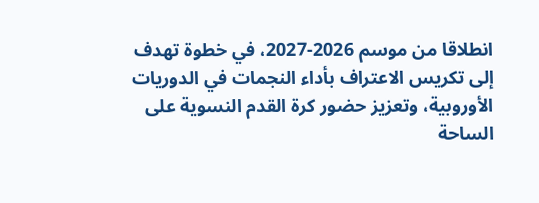انطلاقا من موسم 2026-2027، في خطوة تهدف إلى تكريس الاعتراف بأداء النجمات في الدوريات الأوروبية، وتعزيز حضور كرة القدم النسوية على الساحة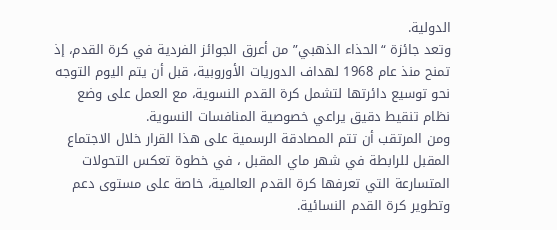الدولية.
وتعد جائزة “الحذاء الذهبي” من أعرق الجوائز الفردية في كرة القدم، إذ تمنح منذ عام 1968 لهداف الدوريات الأوروبية، قبل أن يتم اليوم التوجه نحو توسيع دائرتها لتشمل كرة القدم النسوية، مع العمل على وضع نظام تنقيط دقيق يراعي خصوصية المنافسات النسوية.
ومن المرتقب أن تتم المصادقة الرسمية على هذا القرار خلال الاجتماع المقبل للرابطة في شهر ماي المقبل ، في خطوة تعكس التحولات المتسارعة التي تعرفها كرة القدم العالمية، خاصة على مستوى دعم وتطوير كرة القدم النسائية.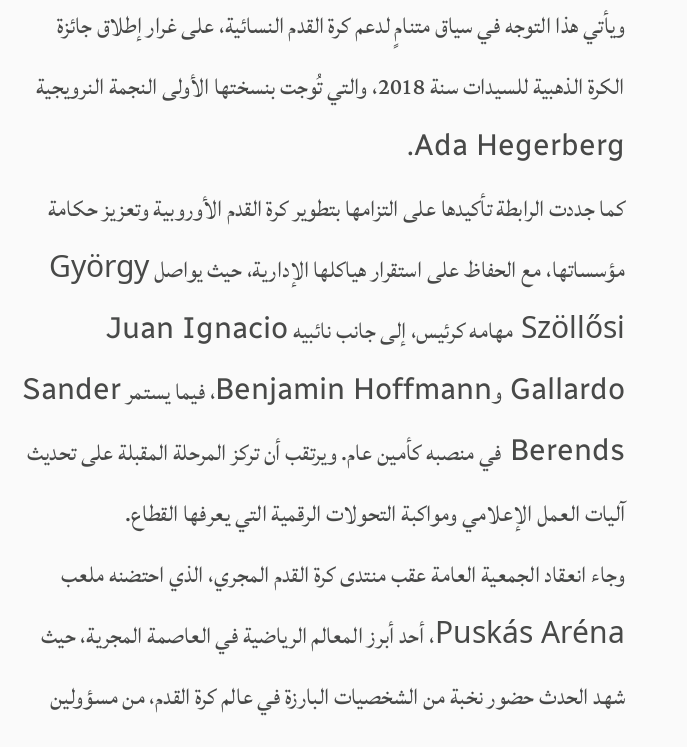ويأتي هذا التوجه في سياق متنامٍ لدعم كرة القدم النسائية، على غرار إطلاق جائزة الكرة الذهبية للسيدات سنة 2018، والتي تُوجت بنسختها الأولى النجمة النرويجية Ada Hegerberg.
كما جددت الرابطة تأكيدها على التزامها بتطوير كرة القدم الأوروبية وتعزيز حكامة مؤسساتها، مع الحفاظ على استقرار هياكلها الإدارية، حيث يواصل György Szöllősi مهامه كرئيس، إلى جانب نائبيه Juan Ignacio Gallardo وBenjamin Hoffmann، فيما يستمر Sander Berends في منصبه كأمين عام. ويرتقب أن تركز المرحلة المقبلة على تحديث آليات العمل الإعلامي ومواكبة التحولات الرقمية التي يعرفها القطاع.
وجاء انعقاد الجمعية العامة عقب منتدى كرة القدم المجري، الذي احتضنه ملعب Puskás Aréna، أحد أبرز المعالم الرياضية في العاصمة المجرية، حيث شهد الحدث حضور نخبة من الشخصيات البارزة في عالم كرة القدم، من مسؤولين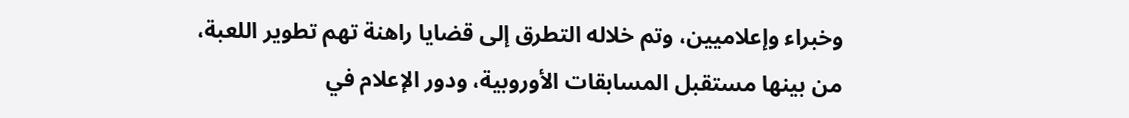وخبراء وإعلاميين، وتم خلاله التطرق إلى قضايا راهنة تهم تطوير اللعبة، من بينها مستقبل المسابقات الأوروبية، ودور الإعلام في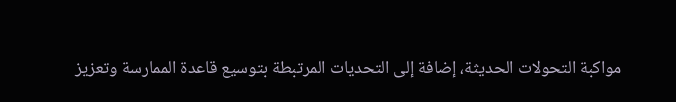مواكبة التحولات الحديثة، إضافة إلى التحديات المرتبطة بتوسيع قاعدة الممارسة وتعزيز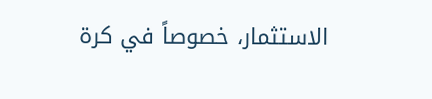الاستثمار، خصوصاً في كرة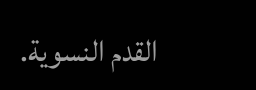القدم النسوية.